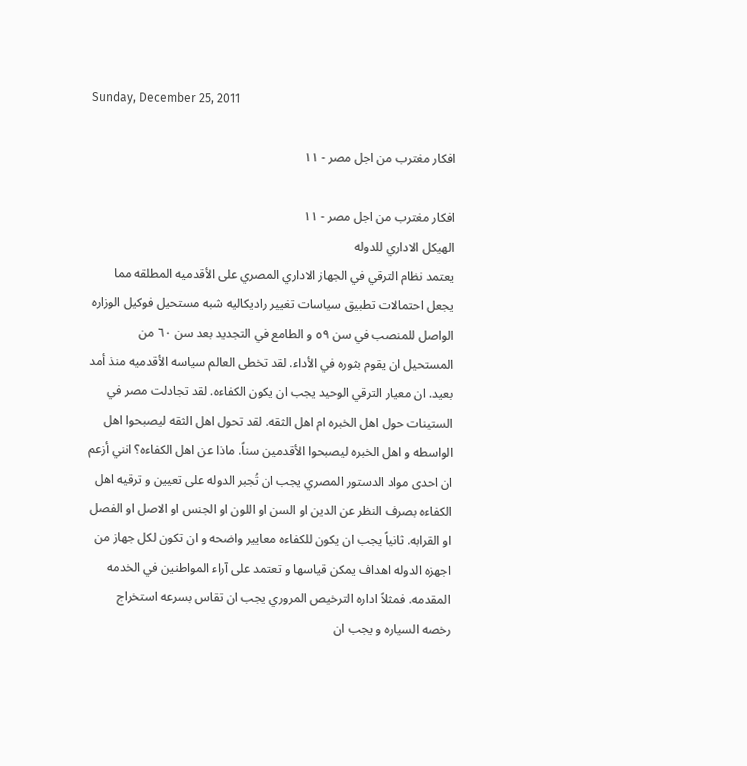Sunday, December 25, 2011

افكار مغترب من اجل مصر - ١١

افكار مغترب من اجل مصر - ١١
الهيكل الاداري للدوله
يعتمد نظام الترقي في الجهاز الاداري المصري على الأقدميه المطلقه مما يجعل احتمالات تطبيق سياسات تغيير راديكاليه شبه مستحيل فوكيل الوزاره الواصل للمنصب في سن ٥٩ و الطامع في التجديد بعد سن ٦٠ من المستحيل ان يقوم بثوره في الأداء. لقد تخطى العالم سياسه الأقدميه منذ أمد بعيد. ان معيار الترقي الوحيد يجب ان يكون الكفاءه. لقد تجادلت مصر في الستينات حول اهل الخبره ام اهل الثقه. لقد تحول اهل الثقه ليصبحوا اهل الواسطه و اهل الخبره ليصبحوا الأقدمين سناً. ماذا عن اهل الكفاءه؟ انني أزعم ان احدى مواد الدستور المصري يجب ان تُجبر الدوله على تعيين و ترقيه اهل الكفاءه بصرف النظر عن الدين او السن او اللون او الجنس او الاصل او الفصل او القرابه. ثانياً يجب ان يكون للكفاءه معايير واضحه و ان تكون لكل جهاز من اجهزه الدوله اهداف يمكن قياسها و تعتمد على آراء المواطنين في الخدمه المقدمه. فمثلاً اداره الترخيص المروري يجب ان تقاس بسرعه استخراج رخصه السياره و يجب ان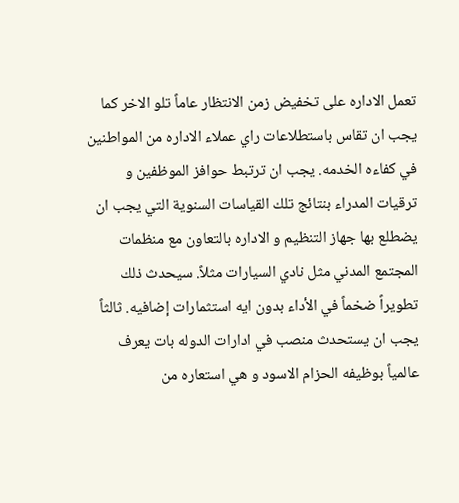تعمل الاداره على تخفيض زمن الانتظار عاماً تلو الاخر كما يجب ان تقاس باستطلاعات راي عملاء الاداره من المواطنين في كفاءه الخدمه. يجب ان ترتبط حوافز الموظفين و ترقيات المدراء بنتائج تلك القياسات السنوية التي يجب ان يضطلع بها جهاز التنظيم و الاداره بالتعاون مع منظمات المجتمع المدني مثل نادي السيارات مثلاً. سيحدث ذلك تطويراً ضخماً في الأداء بدون ايه استثمارات إضافيه. ثالثاً يجب ان يستحدث منصب في ادارات الدوله بات يعرف عالمياً بوظيفه الحزام الاسود و هي استعاره من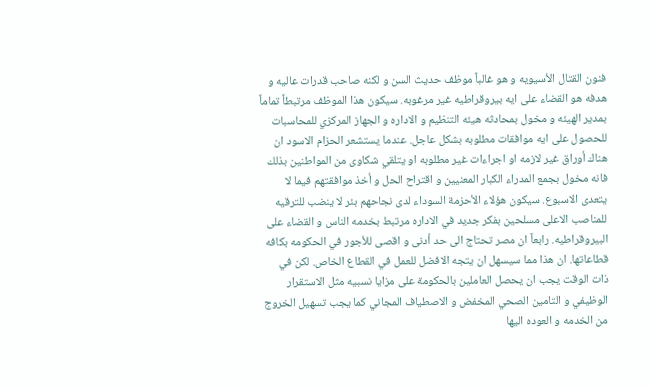فنون القتال الأسيويه و هو غالباً موظف حديث السن و لكنه صاحب قدرات عاليه و هدفه هو القضاء على ايه بيروقراطيه غير مرغوبه. سيكون هذا الموظف مرتبطاً تماماً بمدير الهيئه و مخول بمحادثه هيئه التنظيم و الاداره و الجهاز المركزي للمحاسبات للحصول على ايه موافقات مطلوبه بشكل عاجل. عندما يستشعر الحزام الاسود ان هناك أوراق غير لازمه او اجراءات غير مطلوبه او يتلقي شكاوى من المواطنين بذلك فانه مخول بجمع المدراء الكبار المعنيين و اقتراح الحل و أخذ موافقتهم فيما لا يتعدى الاسبوع. سيكون هؤلاء الأحزمة السوداء لدى نجاحهم بئر لا ينضب للترقيه للمناصب الاعلى مسلحين بفكر جديد في الاداره مرتبط بخدمه الناس و القضاء على البيروقراطيه. رابعاً ان مصر تحتاج الى حد أدنى و اقصى للأجور في الحكومه بكافه قطاعاتها. ان هذا مما سيسهل ان يتجه الافضل للعمل في القطاع الخاص. لكن في ذات الوقت يجب ان يحصل العاملين بالحكومة على مزايا نسبيه مثل الاستقرار الوظيفي و التامين الصحي المخفض و الاصطياف المجاني كما يجب تسهيل الخروج من الخدمه و العوده اليها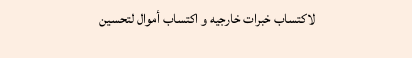لاكتساب خبرات خارجيه و اكتساب أموال لتحسين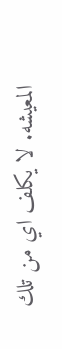المعيشه. لا يكلف اي من تلك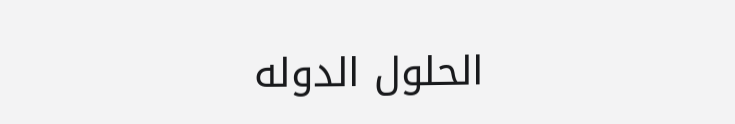الحلول الدوله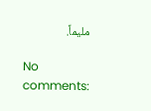مليماً.

No comments: